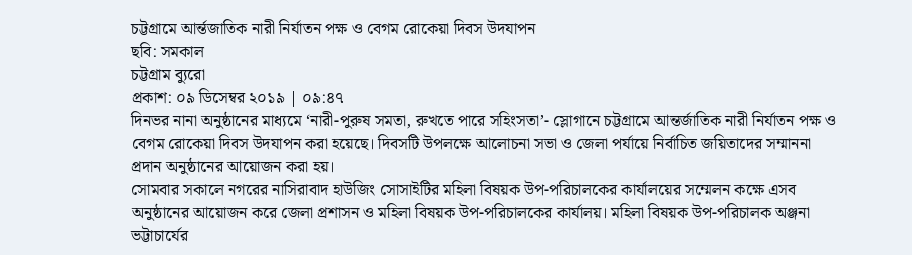চট্টগ্রামে আর্ন্তজাতিক নারী নির্যাতন পক্ষ ও বেগম রোকেয়া দিবস উদযাপন
ছবি: সমকাল
চট্টগ্রাম ব্যুরো
প্রকাশ: ০৯ ডিসেম্বর ২০১৯ | ০৯:৪৭
দিনভর নানা অনুষ্ঠানের মাধ্যমে ‘নারী-পুরুষ সমতা, রুখতে পারে সহিংসতা’- স্লোগানে চট্টগ্রামে আন্তর্জাতিক নারী নির্যাতন পক্ষ ও বেগম রোকেয়া দিবস উদযাপন করা হয়েছে। দিবসটি উপলক্ষে আলোচনা সভা ও জেলা পর্যায়ে নির্বাচিত জয়িতাদের সম্মাননা প্রদান অনুষ্ঠানের আয়োজন করা হয়।
সোমবার সকালে নগরের নাসিরাবাদ হাউজিং সোসাইটির মহিলা বিষয়ক উপ-পরিচালকের কার্যালয়ের সম্মেলন কক্ষে এসব অনুষ্ঠানের আয়োজন করে জেলা প্রশাসন ও মহিলা বিষয়ক উপ-পরিচালকের কার্যালয়। মহিলা বিষয়ক উপ-পরিচালক অঞ্জনা ভট্টাচার্যের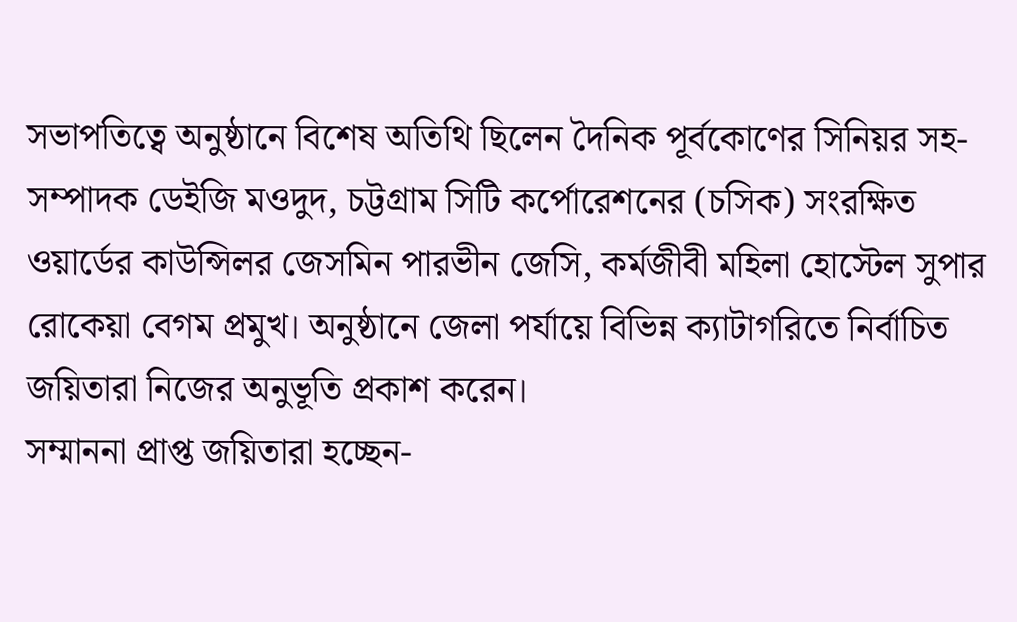সভাপতিত্বে অনুষ্ঠানে বিশেষ অতিথি ছিলেন দৈনিক পূর্বকোণের সিনিয়র সহ-সম্পাদক ডেইজি মওদুদ, চট্টগ্রাম সিটি কর্পোরেশনের (চসিক) সংরক্ষিত ওয়ার্ডের কাউন্সিলর জেসমিন পারভীন জেসি, কর্মজীবী মহিলা হোস্টেল সুপার রোকেয়া বেগম প্রমুখ। অনুষ্ঠানে জেলা পর্যায়ে বিভিন্ন ক্যাটাগরিতে নির্বাচিত জয়িতারা নিজের অনুভূতি প্রকাশ করেন।
সম্মাননা প্রাপ্ত জয়িতারা হচ্ছেন-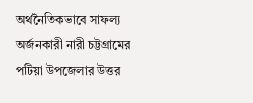অর্থনৈতিকভাবে সাফল্য অর্জনকারী নারী চট্টগ্রামের পটিয়া উপজেলার উত্তর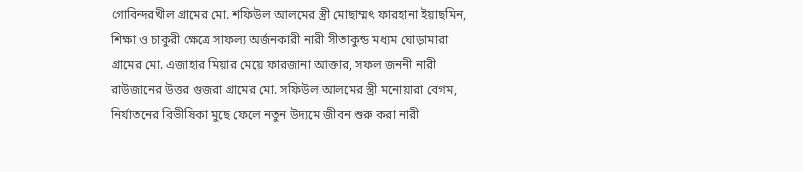গোবিন্দরখীল গ্রামের মো. শফিউল আলমের স্ত্রী মোছাম্মৎ ফারহানা ইয়াছমিন, শিক্ষা ও চাকুরী ক্ষেত্রে সাফল্য অর্জনকারী নারী সীতাকুন্ড মধ্যম ঘোড়ামারা গ্রামের মো. এজাহার মিয়ার মেয়ে ফারজানা আক্তার, সফল জননী নারী রাউজানের উত্তর গুজরা গ্রামের মো. সফিউল আলমের স্ত্রী মনোয়ারা বেগম, নির্যাতনের বিভীষিকা মুছে ফেলে নতুন উদ্যমে জীবন শুরু করা নারী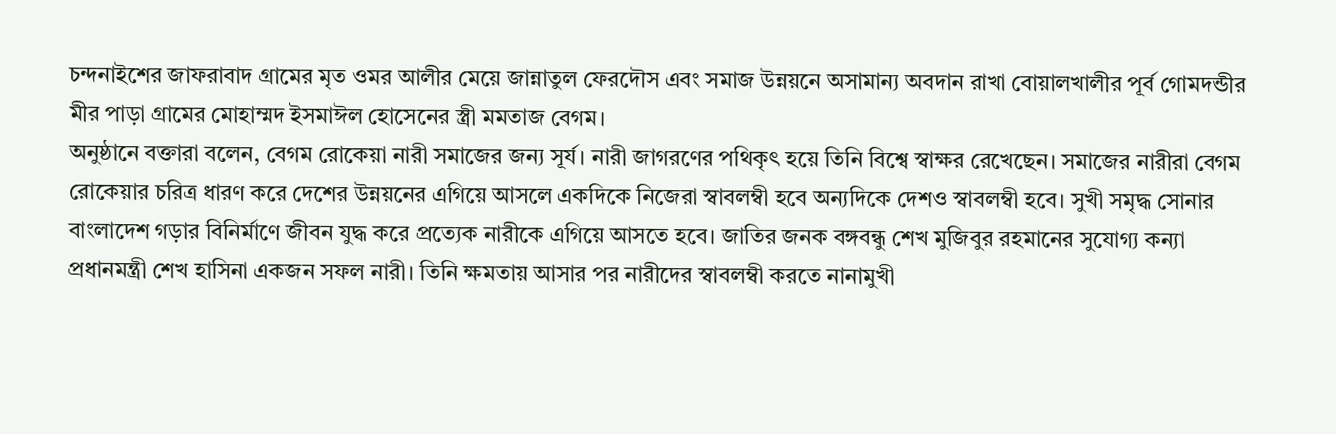চন্দনাইশের জাফরাবাদ গ্রামের মৃত ওমর আলীর মেয়ে জান্নাতুল ফেরদৌস এবং সমাজ উন্নয়নে অসামান্য অবদান রাখা বোয়ালখালীর পূর্ব গোমদন্ডীর মীর পাড়া গ্রামের মোহাম্মদ ইসমাঈল হোসেনের স্ত্রী মমতাজ বেগম।
অনুষ্ঠানে বক্তারা বলেন, বেগম রোকেয়া নারী সমাজের জন্য সূর্য। নারী জাগরণের পথিকৃৎ হয়ে তিনি বিশ্বে স্বাক্ষর রেখেছেন। সমাজের নারীরা বেগম রোকেয়ার চরিত্র ধারণ করে দেশের উন্নয়নের এগিয়ে আসলে একদিকে নিজেরা স্বাবলম্বী হবে অন্যদিকে দেশও স্বাবলম্বী হবে। সুখী সমৃদ্ধ সোনার বাংলাদেশ গড়ার বিনির্মাণে জীবন যুদ্ধ করে প্রত্যেক নারীকে এগিয়ে আসতে হবে। জাতির জনক বঙ্গবন্ধু শেখ মুজিবুর রহমানের সুযোগ্য কন্যা প্রধানমন্ত্রী শেখ হাসিনা একজন সফল নারী। তিনি ক্ষমতায় আসার পর নারীদের স্বাবলম্বী করতে নানামুখী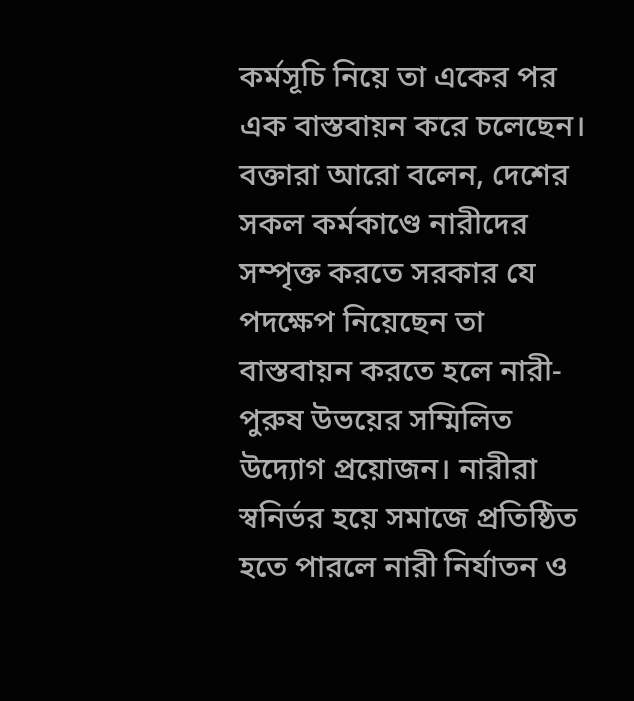কর্মসূচি নিয়ে তা একের পর এক বাস্তবায়ন করে চলেছেন।
বক্তারা আরো বলেন, দেশের সকল কর্মকাণ্ডে নারীদের সম্পৃক্ত করতে সরকার যে পদক্ষেপ নিয়েছেন তা বাস্তবায়ন করতে হলে নারী-পুরুষ উভয়ের সম্মিলিত উদ্যোগ প্রয়োজন। নারীরা স্বনির্ভর হয়ে সমাজে প্রতিষ্ঠিত হতে পারলে নারী নির্যাতন ও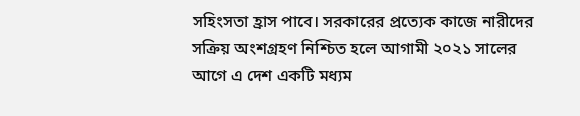সহিংসতা হ্রাস পাবে। সরকারের প্রত্যেক কাজে নারীদের সক্রিয় অংশগ্রহণ নিশ্চিত হলে আগামী ২০২১ সালের আগে এ দেশ একটি মধ্যম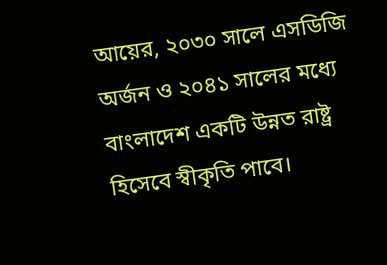আয়ের, ২০৩০ সালে এসডিজি অর্জন ও ২০৪১ সালের মধ্যে বাংলাদেশ একটি উন্নত রাষ্ট্র হিসেবে স্বীকৃতি পাবে।